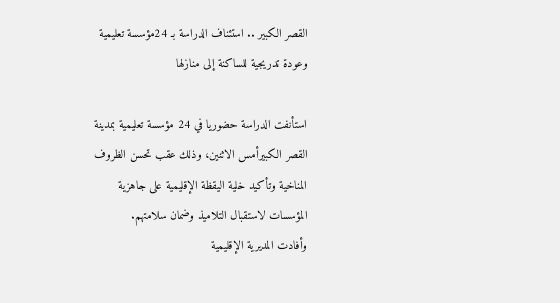القصر الكبير .. استئناف الدراسة بـ 24مؤسسة تعليمية وعودة تدريجية للساكنة إلى منازلها

استأنفت الدراسة حضوريا في 24 مؤسسة تعليمية بمدينة القصر الكبيرأمس الاثنين، وذلك عقب تحسن الظروف المناخية وتأكيد خلية اليقظة الإقليمية على جاهزية المؤسسات لاستقبال التلاميذ وضمان سلامتهم.
وأفادت المديرية الإقليمية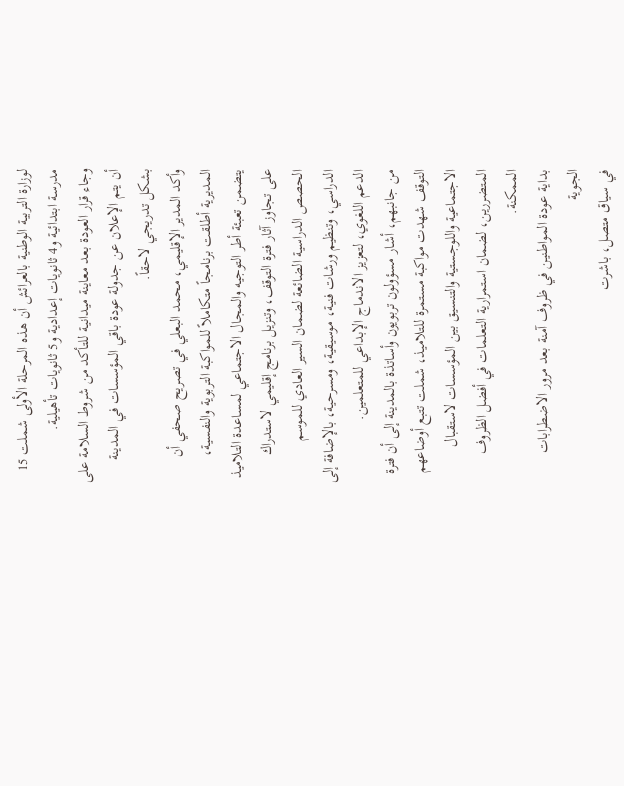لوزارة التربية الوطنية بالعرائش أن هذه المرحلة الأولى شملت 15 مدرسة ابتدائية و4 ثانويات إعدادية و5 ثانويات تأهيلية.
وجاء قرار العودة بعد معاينة ميدانية للتأكد من شروط السلامة على أن يتم الإعلان عن جدولة عودة باقي المؤسسات في المدينة بشكل تدريجي لاحقاً.
وأكد المدير الإقليمي، محمد البعلي في تصريح صحفي أن المديرية أطلقت برنامجاً متكاملاً للمواكبة التربوية والنفسية، يتضمن تعبئة أطر التوجيه والمجال الاجتماعي لمساعدة التلاميذ على تجاوز آثار فترة التوقف، وتنزيل برنامج إقليمي لاستدراك الحصص الدراسية الضائعة لضمان السير العادي للموسم الدراسي، وتنظيم ورشات فنية، موسيقية، ومسرحية، بالإضافة إلى الدعم اللغوي، لتعزيز الاندماج الإبداعي للمتعلمين.
من جانبهم، أشار مسؤولون تربويون وأساتذة بالمدينة إلى أن فترة التوقف شهدت مواكبة مستمرة للتلاميذ، شملت تتبع أوضاعهم الاجتماعية واللوجستية والتنسيق بين المؤسسات لاستقبال المتضررين، لضمان استمرارية التعلمات في أفضل الظروف الممكنة.
بداية عودة المواطنين في ظروف آمنة بعد مرور الاضطرابات الجوية
في سياق متصل، باشرت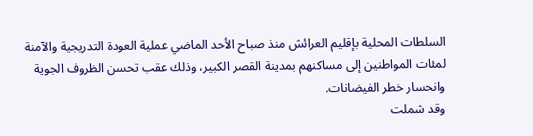السلطات المحلية بإقليم العرائش منذ صباح الأحد الماضي عملية العودة التدريجية والآمنة لمئات المواطنين إلى مساكنهم بمدينة القصر الكبير، وذلك عقب تحسن الظروف الجوية وانحسار خطر الفيضانات.
وقد شملت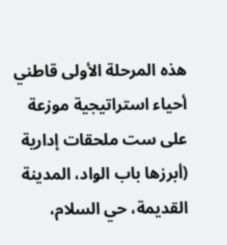هذه المرحلة الأولى قاطني أحياء استراتيجية موزعة على ست ملحقات إدارية (أبرزها باب الواد، المدينة القديمة، حي السلام،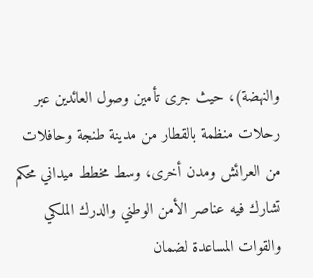والنهضة)، حيث جرى تأمين وصول العائدين عبر رحلات منظمة بالقطار من مدينة طنجة وحافلات من العرائش ومدن أخرى، وسط مخطط ميداني محكم تشارك فيه عناصر الأمن الوطني والدرك الملكي والقوات المساعدة لضمان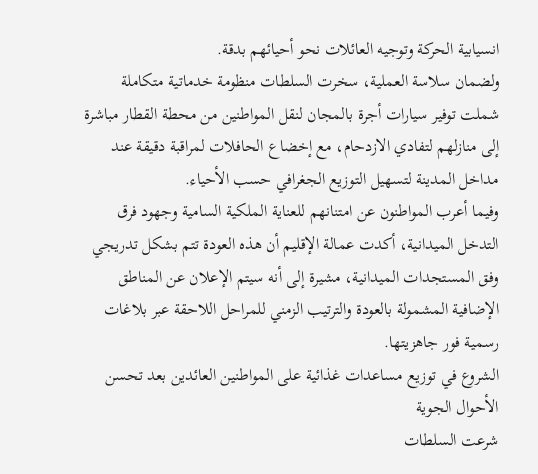انسيابية الحركة وتوجيه العائلات نحو أحيائهم بدقة.
ولضمان سلاسة العملية، سخرت السلطات منظومة خدماتية متكاملة شملت توفير سيارات أجرة بالمجان لنقل المواطنين من محطة القطار مباشرة إلى منازلهم لتفادي الازدحام، مع إخضاع الحافلات لمراقبة دقيقة عند مداخل المدينة لتسهيل التوزيع الجغرافي حسب الأحياء.
وفيما أعرب المواطنون عن امتنانهم للعناية الملكية السامية وجهود فرق التدخل الميدانية، أكدت عمالة الإقليم أن هذه العودة تتم بشكل تدريجي وفق المستجدات الميدانية، مشيرة إلى أنه سيتم الإعلان عن المناطق الإضافية المشمولة بالعودة والترتيب الزمني للمراحل اللاحقة عبر بلاغات رسمية فور جاهزيتها.
الشروع في توزيع مساعدات غذائية على المواطنين العائدين بعد تحسن الأحوال الجوية
شرعت السلطات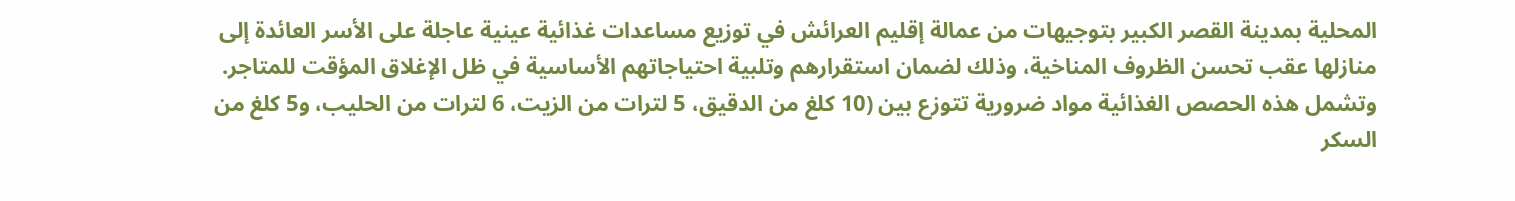المحلية بمدينة القصر الكبير بتوجيهات من عمالة إقليم العرائش في توزيع مساعدات غذائية عينية عاجلة على الأسر العائدة إلى منازلها عقب تحسن الظروف المناخية، وذلك لضمان استقرارهم وتلبية احتياجاتهم الأساسية في ظل الإغلاق المؤقت للمتاجر. وتشمل هذه الحصص الغذائية مواد ضرورية تتوزع بين (10 كلغ من الدقيق، 5 لترات من الزيت، 6 لترات من الحليب، و5 كلغ من السكر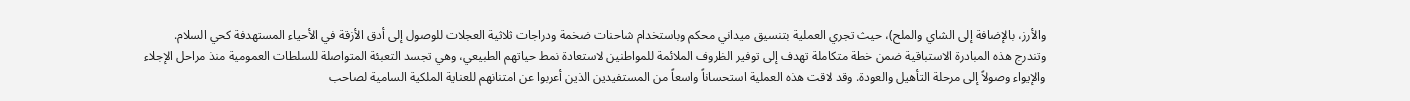والأرز، بالإضافة إلى الشاي والملح)، حيث تجري العملية بتنسيق ميداني محكم وباستخدام شاحنات ضخمة ودراجات ثلاثية العجلات للوصول إلى أدق الأزقة في الأحياء المستهدفة كحي السلام.
وتندرج هذه المبادرة الاستباقية ضمن خطة متكاملة تهدف إلى توفير الظروف الملائمة للمواطنين لاستعادة نمط حياتهم الطبيعي، وهي تجسد التعبئة المتواصلة للسلطات العمومية منذ مراحل الإجلاء والإيواء وصولاً إلى مرحلة التأهيل والعودة. وقد لاقت هذه العملية استحساناً واسعاً من المستفيدين الذين أعربوا عن امتنانهم للعناية الملكية السامية لصاحب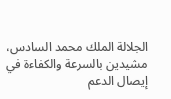الجلالة الملك محمد السادس، مشيدين بالسرعة والكفاءة في إيصال الدعم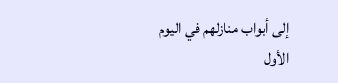إلى أبواب منازلهم في اليوم الأول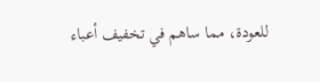للعودة، مما ساهم في تخفيف أعباء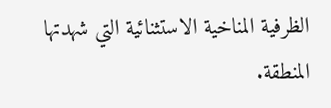الظرفية المناخية الاستثنائية التي شهدتها المنطقة.